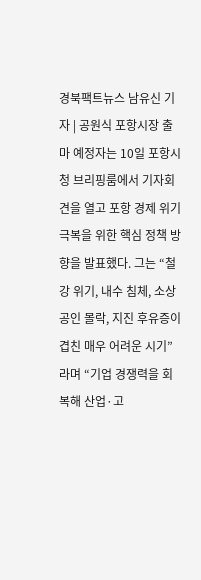경북팩트뉴스 남유신 기자 | 공원식 포항시장 출마 예정자는 10일 포항시청 브리핑룸에서 기자회견을 열고 포항 경제 위기 극복을 위한 핵심 정책 방향을 발표했다. 그는 “철강 위기, 내수 침체, 소상공인 몰락, 지진 후유증이 겹친 매우 어려운 시기”라며 “기업 경쟁력을 회복해 산업·고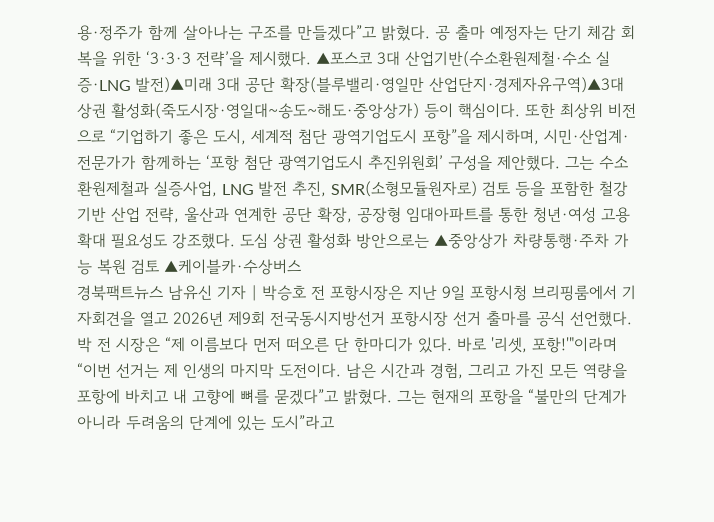용·정주가 함께 살아나는 구조를 만들겠다”고 밝혔다. 공 출마 예정자는 단기 체감 회복을 위한 ‘3·3·3 전략’을 제시했다. ▲포스코 3대 산업기반(수소환원제철·수소 실증·LNG 발전)▲미래 3대 공단 확장(블루밸리·영일만 산업단지·경제자유구역)▲3대 상권 활성화(죽도시장·영일대~송도~해도·중앙상가) 등이 핵심이다. 또한 최상위 비전으로 “기업하기 좋은 도시, 세계적 첨단 광역기업도시 포항”을 제시하며, 시민·산업계·전문가가 함께하는 ‘포항 첨단 광역기업도시 추진위원회’ 구성을 제안했다. 그는 수소환원제철과 실증사업, LNG 발전 추진, SMR(소형모듈원자로) 검토 등을 포함한 철강 기반 산업 전략, 울산과 연계한 공단 확장, 공장형 임대아파트를 통한 청년·여성 고용 확대 필요성도 강조했다. 도심 상권 활성화 방안으로는 ▲중앙상가 차량통행·주차 가능 복원 검토 ▲케이블카·수상버스
경북팩트뉴스 남유신 기자 | 박승호 전 포항시장은 지난 9일 포항시청 브리핑룸에서 기자회견을 열고 2026년 제9회 전국동시지방선거 포항시장 선거 출마를 공식 선언했다. 박 전 시장은 “제 이름보다 먼저 떠오른 단 한마디가 있다. 바로 '리셋, 포항!'"이라며 “이번 선거는 제 인생의 마지막 도전이다. 남은 시간과 경험, 그리고 가진 모든 역량을 포항에 바치고 내 고향에 뼈를 묻겠다”고 밝혔다. 그는 현재의 포항을 “불만의 단계가 아니라 두려움의 단계에 있는 도시”라고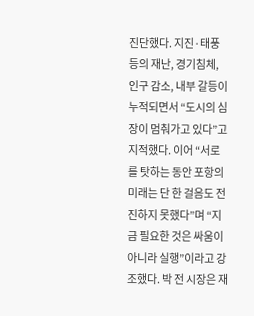진단했다. 지진·태풍 등의 재난, 경기침체, 인구 감소, 내부 갈등이 누적되면서 “도시의 심장이 멈춰가고 있다”고 지적했다. 이어 “서로를 탓하는 동안 포항의 미래는 단 한 걸음도 전진하지 못했다”며 “지금 필요한 것은 싸움이 아니라 실행”이라고 강조했다. 박 전 시장은 재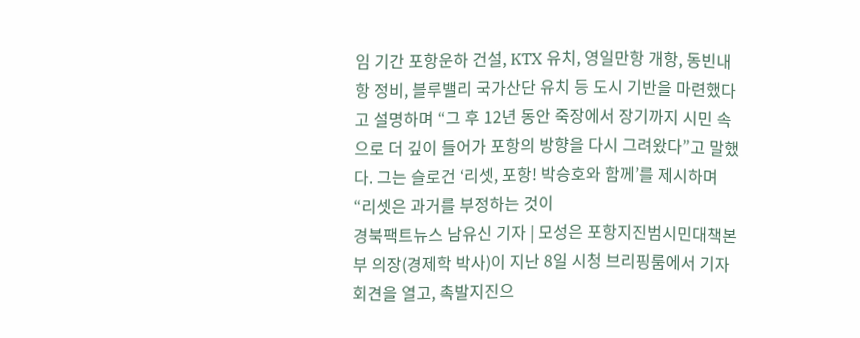임 기간 포항운하 건설, KTX 유치, 영일만항 개항, 동빈내항 정비, 블루밸리 국가산단 유치 등 도시 기반을 마련했다고 설명하며 “그 후 12년 동안 죽장에서 장기까지 시민 속으로 더 깊이 들어가 포항의 방향을 다시 그려왔다”고 말했다. 그는 슬로건 ‘리셋, 포항! 박승호와 함께’를 제시하며 “리셋은 과거를 부정하는 것이
경북팩트뉴스 남유신 기자 | 모성은 포항지진범시민대책본부 의장(경제학 박사)이 지난 8일 시청 브리핑룸에서 기자회견을 열고, 촉발지진으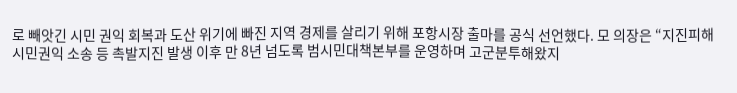로 빼앗긴 시민 권익 회복과 도산 위기에 빠진 지역 경제를 살리기 위해 포항시장 출마를 공식 선언했다. 모 의장은 “지진피해 시민권익 소송 등 촉발지진 발생 이후 만 8년 넘도록 범시민대책본부를 운영하며 고군분투해왔지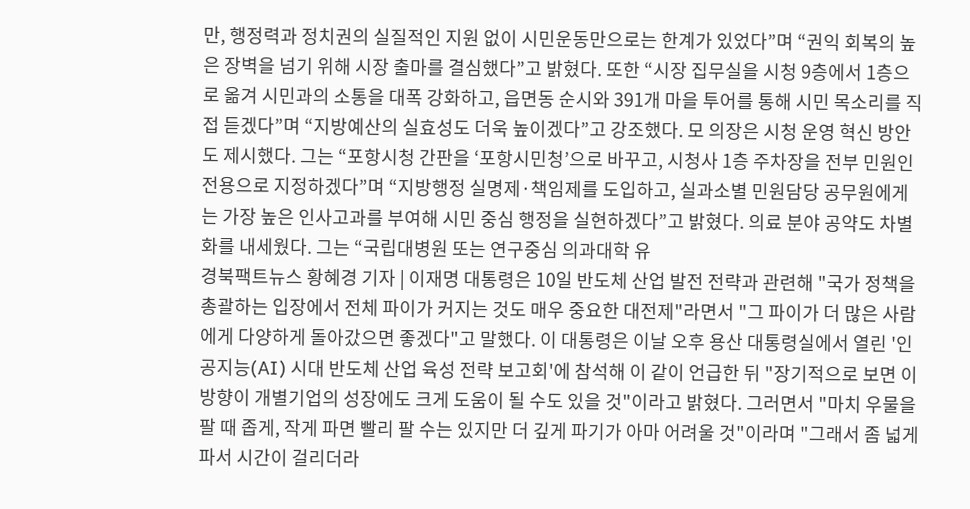만, 행정력과 정치권의 실질적인 지원 없이 시민운동만으로는 한계가 있었다”며 “권익 회복의 높은 장벽을 넘기 위해 시장 출마를 결심했다”고 밝혔다. 또한 “시장 집무실을 시청 9층에서 1층으로 옮겨 시민과의 소통을 대폭 강화하고, 읍면동 순시와 391개 마을 투어를 통해 시민 목소리를 직접 듣겠다”며 “지방예산의 실효성도 더욱 높이겠다”고 강조했다. 모 의장은 시청 운영 혁신 방안도 제시했다. 그는 “포항시청 간판을 ‘포항시민청’으로 바꾸고, 시청사 1층 주차장을 전부 민원인 전용으로 지정하겠다”며 “지방행정 실명제·책임제를 도입하고, 실과소별 민원담당 공무원에게는 가장 높은 인사고과를 부여해 시민 중심 행정을 실현하겠다”고 밝혔다. 의료 분야 공약도 차별화를 내세웠다. 그는 “국립대병원 또는 연구중심 의과대학 유
경북팩트뉴스 황혜경 기자 | 이재명 대통령은 10일 반도체 산업 발전 전략과 관련해 "국가 정책을 총괄하는 입장에서 전체 파이가 커지는 것도 매우 중요한 대전제"라면서 "그 파이가 더 많은 사람에게 다양하게 돌아갔으면 좋겠다"고 말했다. 이 대통령은 이날 오후 용산 대통령실에서 열린 '인공지능(AI) 시대 반도체 산업 육성 전략 보고회'에 참석해 이 같이 언급한 뒤 "장기적으로 보면 이 방향이 개별기업의 성장에도 크게 도움이 될 수도 있을 것"이라고 밝혔다. 그러면서 "마치 우물을 팔 때 좁게, 작게 파면 빨리 팔 수는 있지만 더 깊게 파기가 아마 어려울 것"이라며 "그래서 좀 넓게 파서 시간이 걸리더라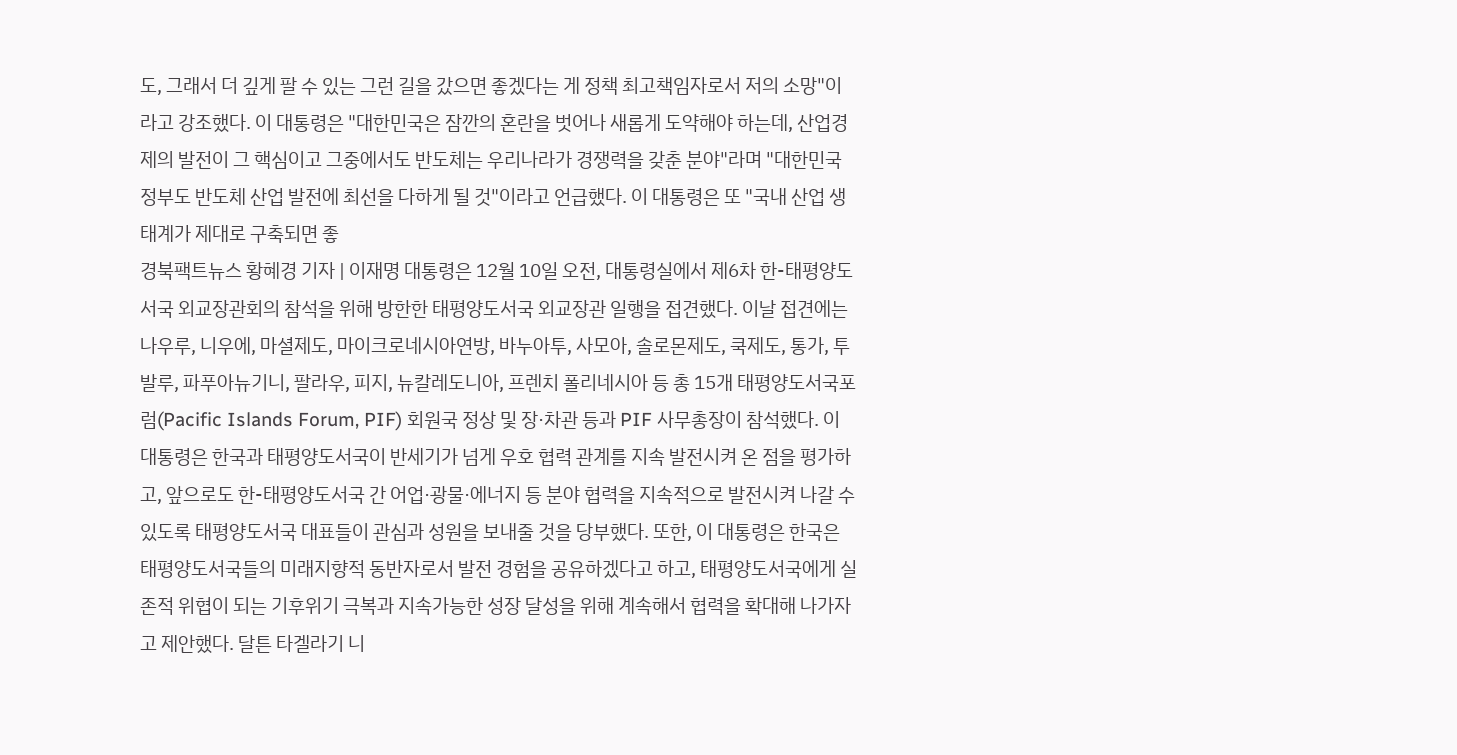도, 그래서 더 깊게 팔 수 있는 그런 길을 갔으면 좋겠다는 게 정책 최고책임자로서 저의 소망"이라고 강조했다. 이 대통령은 "대한민국은 잠깐의 혼란을 벗어나 새롭게 도약해야 하는데, 산업경제의 발전이 그 핵심이고 그중에서도 반도체는 우리나라가 경쟁력을 갖춘 분야"라며 "대한민국 정부도 반도체 산업 발전에 최선을 다하게 될 것"이라고 언급했다. 이 대통령은 또 "국내 산업 생태계가 제대로 구축되면 좋
경북팩트뉴스 황혜경 기자 | 이재명 대통령은 12월 10일 오전, 대통령실에서 제6차 한-태평양도서국 외교장관회의 참석을 위해 방한한 태평양도서국 외교장관 일행을 접견했다. 이날 접견에는 나우루, 니우에, 마셜제도, 마이크로네시아연방, 바누아투, 사모아, 솔로몬제도, 쿡제도, 통가, 투발루, 파푸아뉴기니, 팔라우, 피지, 뉴칼레도니아, 프렌치 폴리네시아 등 총 15개 태평양도서국포럼(Pacific Islands Forum, PIF) 회원국 정상 및 장·차관 등과 PIF 사무총장이 참석했다. 이 대통령은 한국과 태평양도서국이 반세기가 넘게 우호 협력 관계를 지속 발전시켜 온 점을 평가하고, 앞으로도 한-태평양도서국 간 어업·광물·에너지 등 분야 협력을 지속적으로 발전시켜 나갈 수 있도록 태평양도서국 대표들이 관심과 성원을 보내줄 것을 당부했다. 또한, 이 대통령은 한국은 태평양도서국들의 미래지향적 동반자로서 발전 경험을 공유하겠다고 하고, 태평양도서국에게 실존적 위협이 되는 기후위기 극복과 지속가능한 성장 달성을 위해 계속해서 협력을 확대해 나가자고 제안했다. 달튼 타겔라기 니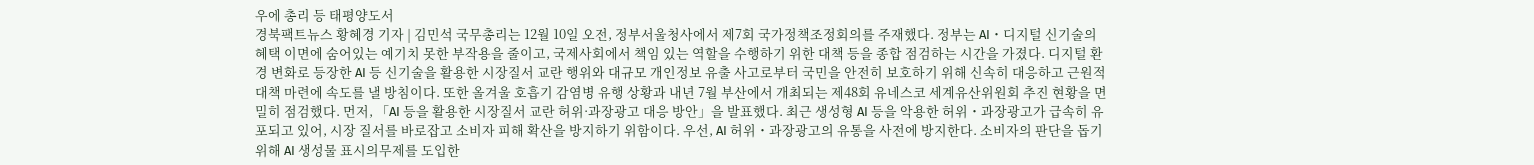우에 총리 등 태평양도서
경북팩트뉴스 황혜경 기자 | 김민석 국무총리는 12월 10일 오전, 정부서울청사에서 제7회 국가정책조정회의를 주재했다. 정부는 AI・디지털 신기술의 혜택 이면에 숨어있는 예기치 못한 부작용을 줄이고, 국제사회에서 책임 있는 역할을 수행하기 위한 대책 등을 종합 점검하는 시간을 가졌다. 디지털 환경 변화로 등장한 AI 등 신기술을 활용한 시장질서 교란 행위와 대규모 개인정보 유출 사고로부터 국민을 안전히 보호하기 위해 신속히 대응하고 근원적 대책 마련에 속도를 낼 방침이다. 또한 올겨울 호흡기 감염병 유행 상황과 내년 7월 부산에서 개최되는 제48회 유네스코 세계유산위원회 추진 현황을 면밀히 점검했다. 먼저, 「AI 등을 활용한 시장질서 교란 허위·과장광고 대응 방안」을 발표했다. 최근 생성형 AI 등을 악용한 허위・과장광고가 급속히 유포되고 있어, 시장 질서를 바로잡고 소비자 피해 확산을 방지하기 위함이다. 우선, AI 허위・과장광고의 유통을 사전에 방지한다. 소비자의 판단을 돕기 위해 AI 생성물 표시의무제를 도입한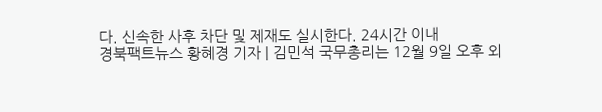다. 신속한 사후 차단 및 제재도 실시한다. 24시간 이내
경북팩트뉴스 황혜경 기자 | 김민석 국무총리는 12월 9일 오후 외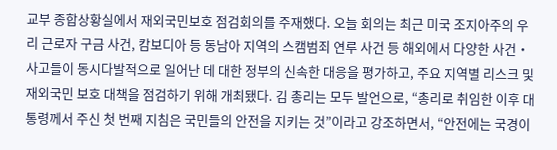교부 종합상황실에서 재외국민보호 점검회의를 주재했다. 오늘 회의는 최근 미국 조지아주의 우리 근로자 구금 사건, 캄보디아 등 동남아 지역의 스캠범죄 연루 사건 등 해외에서 다양한 사건‧사고들이 동시다발적으로 일어난 데 대한 정부의 신속한 대응을 평가하고, 주요 지역별 리스크 및 재외국민 보호 대책을 점검하기 위해 개최됐다. 김 총리는 모두 발언으로, “총리로 취임한 이후 대통령께서 주신 첫 번째 지침은 국민들의 안전을 지키는 것”이라고 강조하면서, “안전에는 국경이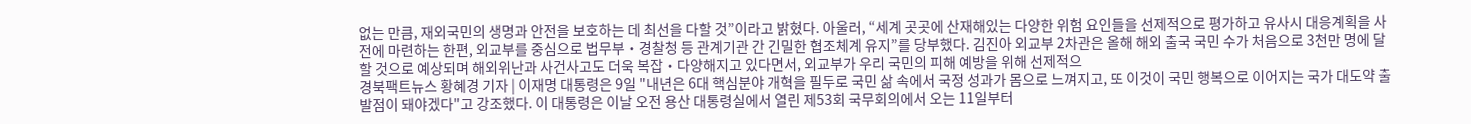없는 만큼, 재외국민의 생명과 안전을 보호하는 데 최선을 다할 것”이라고 밝혔다. 아울러, “세계 곳곳에 산재해있는 다양한 위험 요인들을 선제적으로 평가하고 유사시 대응계획을 사전에 마련하는 한편, 외교부를 중심으로 법무부‧경찰청 등 관계기관 간 긴밀한 협조체계 유지”를 당부했다. 김진아 외교부 2차관은 올해 해외 출국 국민 수가 처음으로 3천만 명에 달할 것으로 예상되며 해외위난과 사건사고도 더욱 복잡‧다양해지고 있다면서, 외교부가 우리 국민의 피해 예방을 위해 선제적으
경북팩트뉴스 황혜경 기자 | 이재명 대통령은 9일 "내년은 6대 핵심분야 개혁을 필두로 국민 삶 속에서 국정 성과가 몸으로 느껴지고, 또 이것이 국민 행복으로 이어지는 국가 대도약 출발점이 돼야겠다"고 강조했다. 이 대통령은 이날 오전 용산 대통령실에서 열린 제53회 국무회의에서 오는 11일부터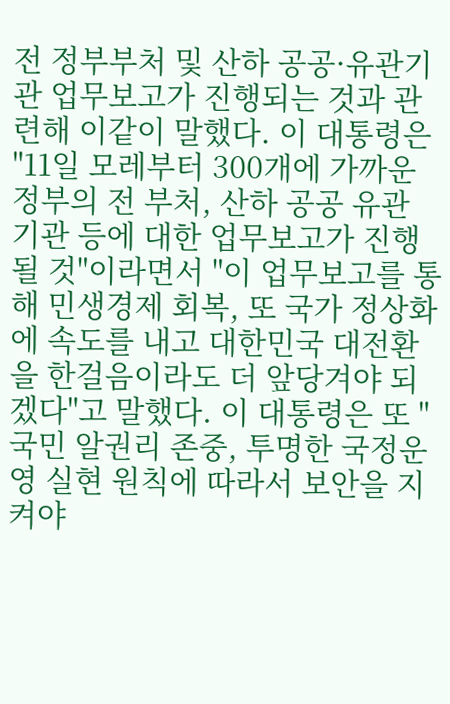전 정부부처 및 산하 공공·유관기관 업무보고가 진행되는 것과 관련해 이같이 말했다. 이 대통령은 "11일 모레부터 300개에 가까운 정부의 전 부처, 산하 공공 유관 기관 등에 대한 업무보고가 진행될 것"이라면서 "이 업무보고를 통해 민생경제 회복, 또 국가 정상화에 속도를 내고 대한민국 대전환을 한걸음이라도 더 앞당겨야 되겠다"고 말했다. 이 대통령은 또 "국민 알권리 존중, 투명한 국정운영 실현 원칙에 따라서 보안을 지켜야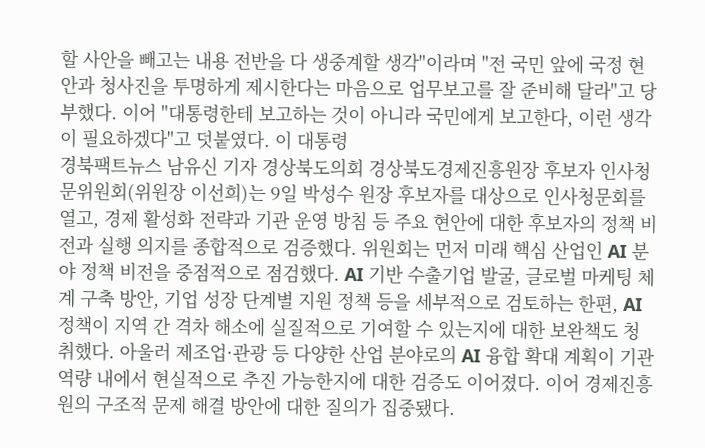할 사안을 빼고는 내용 전반을 다 생중계할 생각"이라며 "전 국민 앞에 국정 현안과 청사진을 투명하게 제시한다는 마음으로 업무보고를 잘 준비해 달라"고 당부했다. 이어 "대통령한테 보고하는 것이 아니라 국민에게 보고한다, 이런 생각이 필요하겠다"고 덧붙였다. 이 대통령
경북팩트뉴스 남유신 기자 경상북도의회 경상북도경제진흥원장 후보자 인사청문위원회(위원장 이선희)는 9일 박성수 원장 후보자를 대상으로 인사청문회를 열고, 경제 활성화 전략과 기관 운영 방침 등 주요 현안에 대한 후보자의 정책 비전과 실행 의지를 종합적으로 검증했다. 위원회는 먼저 미래 핵심 산업인 AI 분야 정책 비전을 중점적으로 점검했다. AI 기반 수출기업 발굴, 글로벌 마케팅 체계 구축 방안, 기업 성장 단계별 지원 정책 등을 세부적으로 검토하는 한편, AI 정책이 지역 간 격차 해소에 실질적으로 기여할 수 있는지에 대한 보완책도 청취했다. 아울러 제조업·관광 등 다양한 산업 분야로의 AI 융합 확대 계획이 기관 역량 내에서 현실적으로 추진 가능한지에 대한 검증도 이어졌다. 이어 경제진흥원의 구조적 문제 해결 방안에 대한 질의가 집중됐다.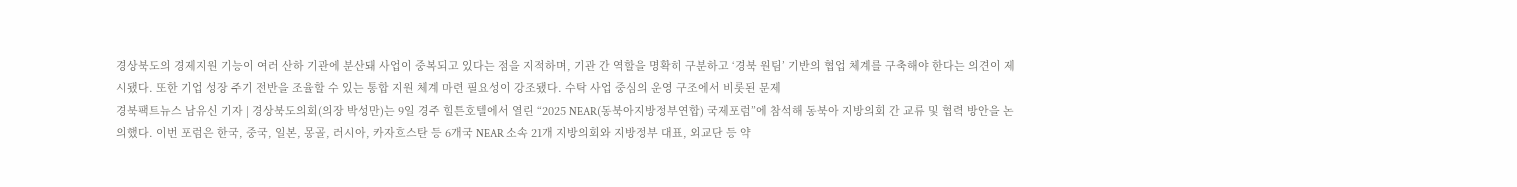경상북도의 경제지원 기능이 여러 산하 기관에 분산돼 사업이 중복되고 있다는 점을 지적하며, 기관 간 역할을 명확히 구분하고 ‘경북 원팀’ 기반의 협업 체계를 구축해야 한다는 의견이 제시됐다. 또한 기업 성장 주기 전반을 조율할 수 있는 통합 지원 체계 마련 필요성이 강조됐다. 수탁 사업 중심의 운영 구조에서 비롯된 문제
경북팩트뉴스 남유신 기자 | 경상북도의회(의장 박성만)는 9일 경주 힐튼호텔에서 열린 “2025 NEAR(동북아지방정부연합) 국제포럼”에 참석해 동북아 지방의회 간 교류 및 협력 방안을 논의했다. 이번 포럼은 한국, 중국, 일본, 몽골, 러시아, 카자흐스탄 등 6개국 NEAR 소속 21개 지방의회와 지방정부 대표, 외교단 등 약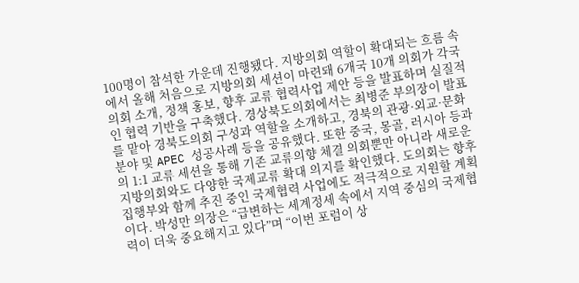100명이 참석한 가운데 진행됐다. 지방의회 역할이 확대되는 흐름 속에서 올해 처음으로 지방의회 세션이 마련돼 6개국 10개 의회가 각국 의회 소개, 정책 홍보, 향후 교류 협력사업 제안 등을 발표하며 실질적인 협력 기반을 구축했다. 경상북도의회에서는 최병준 부의장이 발표를 맡아 경북도의회 구성과 역할을 소개하고, 경북의 관광·외교·문화 분야 및 APEC 성공사례 등을 공유했다. 또한 중국, 몽골, 러시아 등과의 1:1 교류 세션을 통해 기존 교류의향 체결 의회뿐만 아니라 새로운 지방의회와도 다양한 국제교류 확대 의지를 확인했다. 도의회는 향후 집행부와 함께 추진 중인 국제협력 사업에도 적극적으로 지원할 계획이다. 박성만 의장은 “급변하는 세계정세 속에서 지역 중심의 국제협력이 더욱 중요해지고 있다”며 “이번 포럼이 상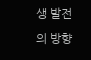생 발전의 방향